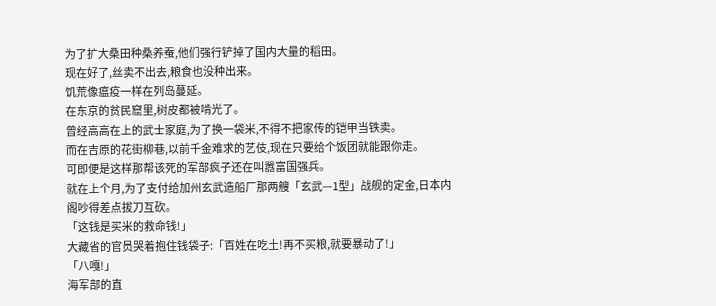为了扩大桑田种桑养蚕,他们强行铲掉了国内大量的稻田。
现在好了,丝卖不出去,粮食也没种出来。
饥荒像瘟疫一样在列岛蔓延。
在东京的贫民窟里,树皮都被啃光了。
曾经高高在上的武士家庭,为了换一袋米,不得不把家传的铠甲当铁卖。
而在吉原的花街柳巷,以前千金难求的艺伎,现在只要给个饭团就能跟你走。
可即便是这样那帮该死的军部疯子还在叫嚣富国强兵。
就在上个月,为了支付给加州玄武造船厂那两艘「玄武—1型」战舰的定金,日本内阁吵得差点拔刀互砍。
「这钱是买米的救命钱!」
大藏省的官员哭着抱住钱袋子:「百姓在吃土!再不买粮,就要暴动了!」
「八嘎!」
海军部的直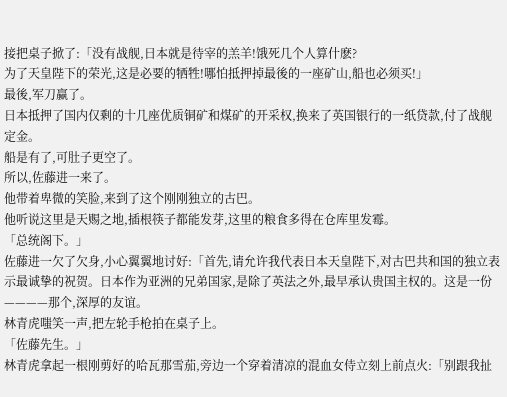接把桌子掀了:「没有战舰,日本就是待宰的羔羊!饿死几个人算什麽?
为了天皇陛下的荣光,这是必要的牺牲!哪怕抵押掉最後的一座矿山,船也必须买!」
最後,军刀赢了。
日本抵押了国内仅剩的十几座优质铜矿和煤矿的开采权,换来了英国银行的一纸贷款,付了战舰定金。
船是有了,可肚子更空了。
所以,佐藤进一来了。
他带着卑微的笑脸,来到了这个刚刚独立的古巴。
他听说这里是天赐之地,插根筷子都能发芽,这里的粮食多得在仓库里发霉。
「总统阁下。」
佐藤进一欠了欠身,小心翼翼地讨好:「首先,请允许我代表日本天皇陛下,对古巴共和国的独立表示最诚挚的祝贺。日本作为亚洲的兄弟国家,是除了英法之外,最早承认贵国主权的。这是一份————那个,深厚的友谊。
林青虎嗤笑一声,把左轮手枪拍在桌子上。
「佐藤先生。」
林青虎拿起一根刚剪好的哈瓦那雪茄,旁边一个穿着清凉的混血女侍立刻上前点火:「别跟我扯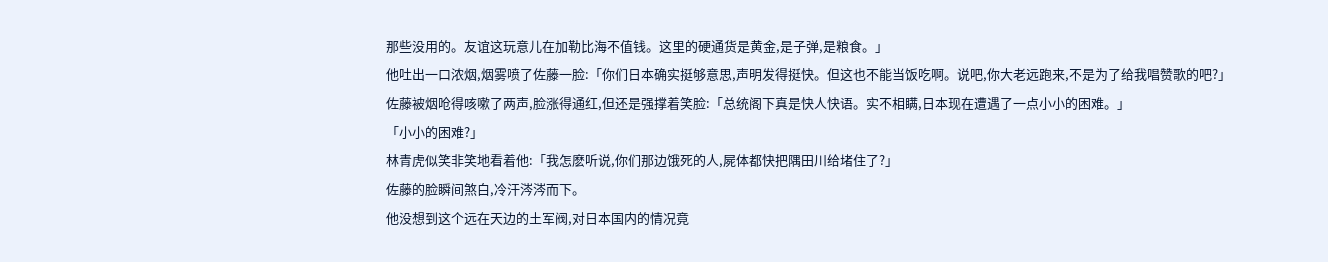那些没用的。友谊这玩意儿在加勒比海不值钱。这里的硬通货是黄金,是子弹,是粮食。」
他吐出一口浓烟,烟雾喷了佐藤一脸:「你们日本确实挺够意思,声明发得挺快。但这也不能当饭吃啊。说吧,你大老远跑来,不是为了给我唱赞歌的吧?」
佐藤被烟呛得咳嗽了两声,脸涨得通红,但还是强撑着笑脸:「总统阁下真是快人快语。实不相瞒,日本现在遭遇了一点小小的困难。」
「小小的困难?」
林青虎似笑非笑地看着他:「我怎麽听说,你们那边饿死的人,屍体都快把隅田川给堵住了?」
佐藤的脸瞬间煞白,冷汗涔涔而下。
他没想到这个远在天边的土军阀,对日本国内的情况竟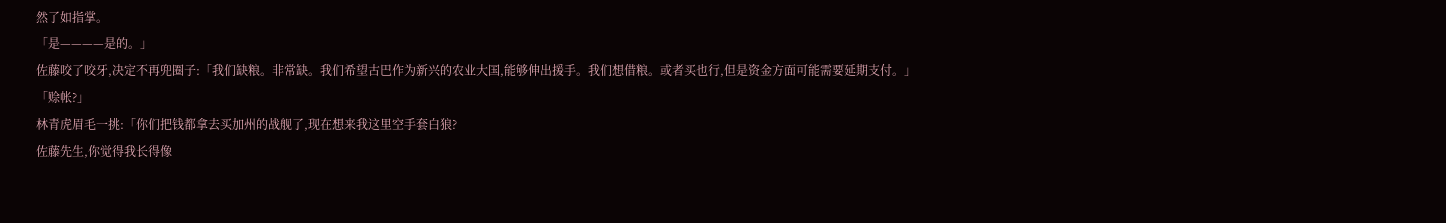然了如指掌。
「是————是的。」
佐藤咬了咬牙,决定不再兜圈子:「我们缺粮。非常缺。我们希望古巴作为新兴的农业大国,能够伸出援手。我们想借粮。或者买也行,但是资金方面可能需要延期支付。」
「赊帐?」
林青虎眉毛一挑:「你们把钱都拿去买加州的战舰了,现在想来我这里空手套白狼?
佐藤先生,你觉得我长得像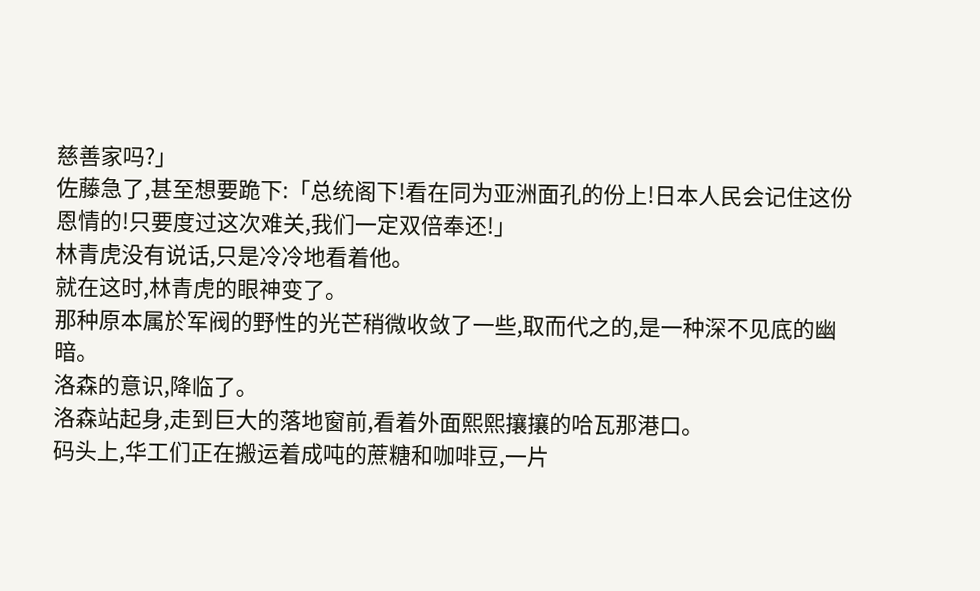慈善家吗?」
佐藤急了,甚至想要跪下:「总统阁下!看在同为亚洲面孔的份上!日本人民会记住这份恩情的!只要度过这次难关,我们一定双倍奉还!」
林青虎没有说话,只是冷冷地看着他。
就在这时,林青虎的眼神变了。
那种原本属於军阀的野性的光芒稍微收敛了一些,取而代之的,是一种深不见底的幽暗。
洛森的意识,降临了。
洛森站起身,走到巨大的落地窗前,看着外面熙熙攘攘的哈瓦那港口。
码头上,华工们正在搬运着成吨的蔗糖和咖啡豆,一片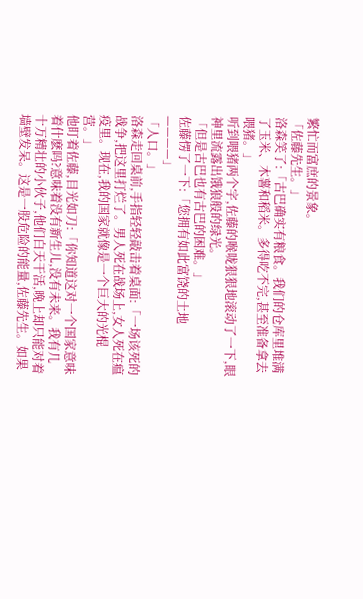繁忙而富庶的景象。
「佐藤先生。」
洛森笑了:「古巴确实有粮食。我们的仓库里堆满了玉米、木薯和稻米。多得吃不完,甚至准备拿去喂猪。」
听到喂猪两个字,佐藤的喉咙狠狠地滚动了一下,眼神里流露出饿狼般的绿光。
「但是古巴也有古巴的困难。」
佐藤愣了一下:「您拥有如此富饶的土地————」
「人口。」
洛森走回桌前,手指轻轻敲击着桌面:「一场该死的战争,把这里打烂了。男人死在战场上,女人死在瘟疫里。现在,我的国家就像是一个巨大的光棍营。」
他盯着佐藤,目光如刀:「你知道这对一个国家意味着什麽吗?意味着没有新生儿,没有未来。我有几十万精壮的小伙子,他们白天干活,晚上却只能对着墙壁发呆。这是一股危险的能量,佐藤先生。如果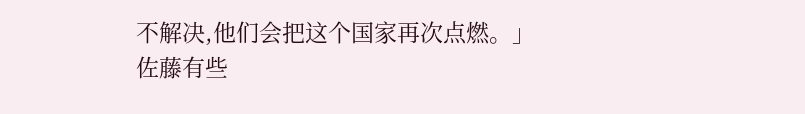不解决,他们会把这个国家再次点燃。」
佐藤有些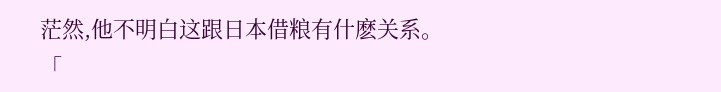茫然,他不明白这跟日本借粮有什麽关系。
「